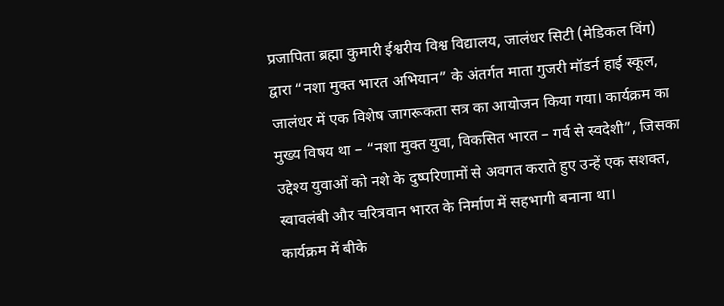प्रजापिता ब्रह्मा कुमारी ईश्वरीय विश्व विद्यालय, जालंधर सिटी (मेडिकल विंग) द्वारा “नशा मुक्त भारत अभियान” के अंतर्गत माता गुजरी मॉडर्न हाई स्कूल, जालंधर में एक विशेष जागरूकता सत्र का आयोजन किया गया। कार्यक्रम का मुख्य विषय था – “नशा मुक्त युवा, विकसित भारत – गर्व से स्वदेशी”, जिसका उद्देश्य युवाओं को नशे के दुष्परिणामों से अवगत कराते हुए उन्हें एक सशक्त, स्वावलंबी और चरित्रवान भारत के निर्माण में सहभागी बनाना था।
कार्यक्रम में बीके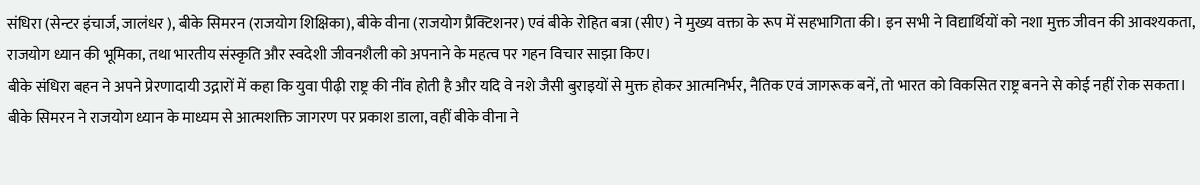संधिरा (सेन्टर इंचार्ज, जालंधर ), बीके सिमरन (राजयोग शिक्षिका), बीके वीना (राजयोग प्रैक्टिशनर) एवं बीके रोहित बत्रा (सीए) ने मुख्य वक्ता के रूप में सहभागिता की। इन सभी ने विद्यार्थियों को नशा मुक्त जीवन की आवश्यकता, राजयोग ध्यान की भूमिका, तथा भारतीय संस्कृति और स्वदेशी जीवनशैली को अपनाने के महत्व पर गहन विचार साझा किए।
बीके संधिरा बहन ने अपने प्रेरणादायी उद्गारों में कहा कि युवा पीढ़ी राष्ट्र की नींव होती है और यदि वे नशे जैसी बुराइयों से मुक्त होकर आत्मनिर्भर, नैतिक एवं जागरूक बनें, तो भारत को विकसित राष्ट्र बनने से कोई नहीं रोक सकता। बीके सिमरन ने राजयोग ध्यान के माध्यम से आत्मशक्ति जागरण पर प्रकाश डाला, वहीं बीके वीना ने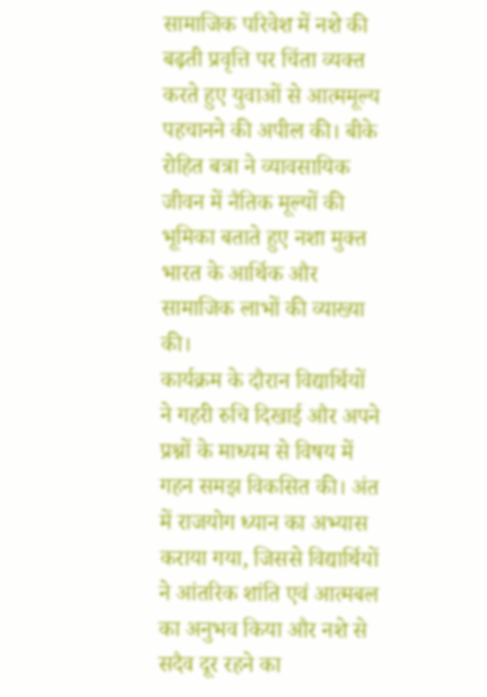सामाजिक परिवेश में नशे की बढ़ती प्रवृत्ति पर चिंता व्यक्त करते हुए युवाओं से आत्ममूल्य पहचानने की अपील की। बीके रोहित बत्रा ने व्यावसायिक जीवन में नैतिक मूल्यों की भूमिका बताते हुए नशा मुक्त भारत के आर्थिक और सामाजिक लाभों की व्याख्या की।
कार्यक्रम के दौरान विद्यार्थियों ने गहरी रुचि दिखाई और अपने प्रश्नों के माध्यम से विषय में गहन समझ विकसित की। अंत में राजयोग ध्यान का अभ्यास कराया गया, जिससे विद्यार्थियों ने आंतरिक शांति एवं आत्मबल का अनुभव किया और नशे से सदैव दूर रहने का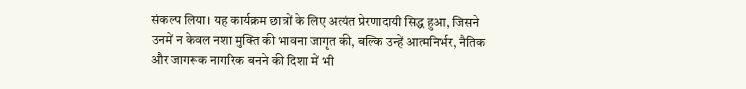संकल्प लिया। यह कार्यक्रम छात्रों के लिए अत्यंत प्रेरणादायी सिद्ध हुआ, जिसने उनमें न केवल नशा मुक्ति की भावना जागृत की, बल्कि उन्हें आत्मनिर्भर, नैतिक और जागरूक नागरिक बनने की दिशा में भी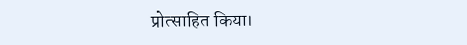प्रोत्साहित किया।